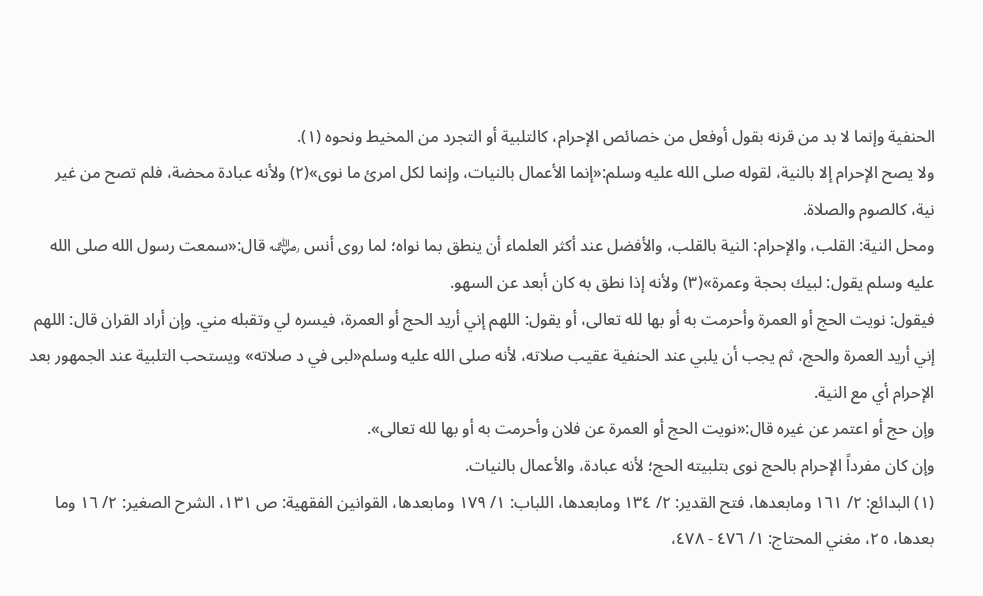الحنفية وإنما لا بد من قرنه بقول أوفعل من خصائص الإحرام، كالتلبية أو التجرد من المخيط ونحوه (١).
ولا يصح الإحرام إلا بالنية، لقوله صلى الله عليه وسلم:«إنما الأعمال بالنيات، وإنما لكل امرئ ما نوى»(٢) ولأنه عبادة محضة، فلم تصح من غير نية، كالصوم والصلاة.
ومحل النية: القلب، والإحرام: النية بالقلب، والأفضل عند أكثر العلماء أن ينطق بما نواه؛ لما روى أنس ﵁ قال:«سمعت رسول الله صلى الله عليه وسلم يقول: لبيك بحجة وعمرة»(٣) ولأنه إذا نطق به كان أبعد عن السهو.
فيقول: نويت الحج أو العمرة وأحرمت به أو بها لله تعالى، أو يقول: اللهم إني أريد الحج أو العمرة، فيسره لي وتقبله مني. وإن أراد القران قال: اللهم إني أريد العمرة والحج، ثم يجب أن يلبي عند الحنفية عقيب صلاته، لأنه صلى الله عليه وسلم«لبى في د صلاته» ويستحب التلبية عند الجمهور بعد الإحرام أي مع النية.
وإن حج أو اعتمر عن غيره قال:«نويت الحج أو العمرة عن فلان وأحرمت به أو بها لله تعالى».
وإن كان مفرداً الإحرام بالحج نوى بتلبيته الحج؛ لأنه عبادة، والأعمال بالنيات.
(١) البدائع: ٢/ ١٦١ ومابعدها، فتح القدير: ٢/ ١٣٤ ومابعدها، اللباب: ١/ ١٧٩ ومابعدها، القوانين الفقهية: ص ١٣١، الشرح الصغير: ٢/ ١٦ وما بعدها، ٢٥، مغني المحتاج: ١/ ٤٧٦ - ٤٧٨،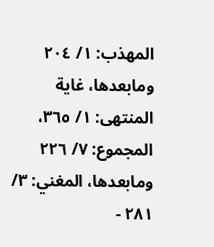المهذب: ١/ ٢٠٤ ومابعدها، غاية المنتهى: ١/ ٣٦٥، المجموع: ٧/ ٢٢٦ ومابعدها، المغني: ٣/ ٢٨١ -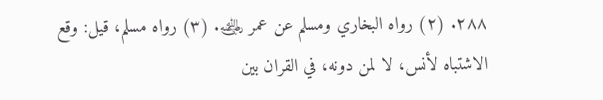٢٨٨. (٢) رواه البخاري ومسلم عن عمر ﵁. (٣) رواه مسلم، قيل: وقع الاشتباه لأنس، لا لمن دونه، في القران بين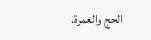الحج والعمرة.